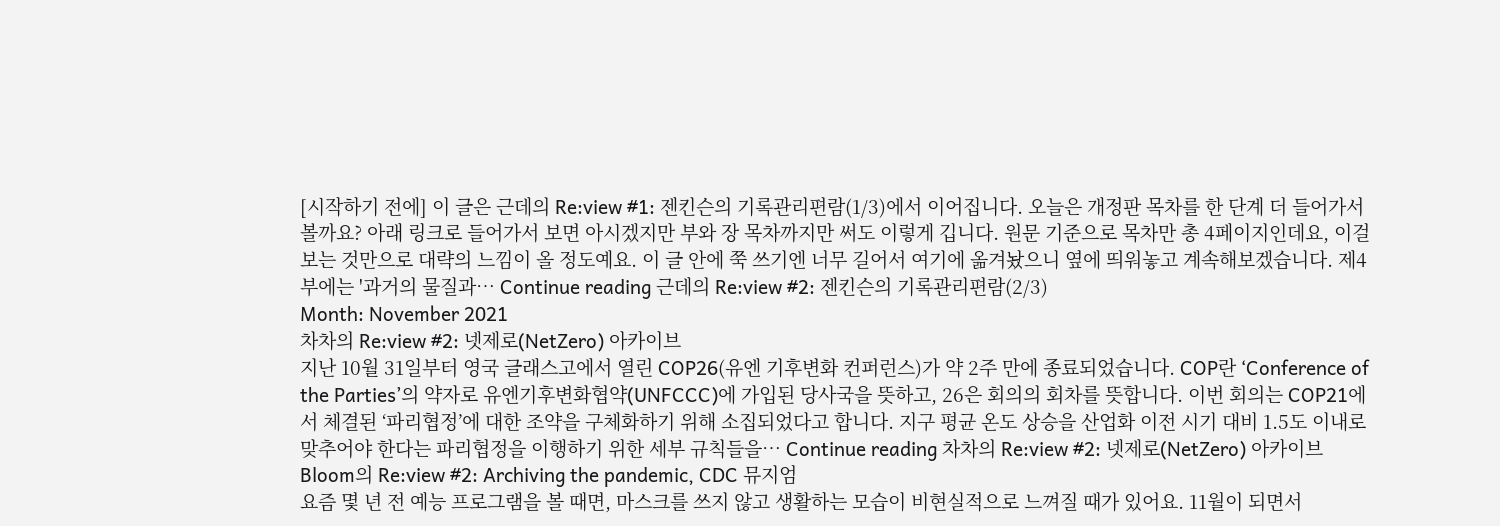[시작하기 전에] 이 글은 근데의 Re:view #1: 젠킨슨의 기록관리편람(1/3)에서 이어집니다. 오늘은 개정판 목차를 한 단계 더 들어가서 볼까요? 아래 링크로 들어가서 보면 아시겠지만 부와 장 목차까지만 써도 이렇게 깁니다. 원문 기준으로 목차만 총 4페이지인데요, 이걸 보는 것만으로 대략의 느낌이 올 정도예요. 이 글 안에 쭉 쓰기엔 너무 길어서 여기에 옮겨놨으니 옆에 띄워놓고 계속해보겠습니다. 제4부에는 '과거의 물질과… Continue reading 근데의 Re:view #2: 젠킨슨의 기록관리편람(2/3)
Month: November 2021
차차의 Re:view #2: 넷제로(NetZero) 아카이브
지난 10월 31일부터 영국 글래스고에서 열린 COP26(유엔 기후변화 컨퍼런스)가 약 2주 만에 종료되었습니다. COP란 ‘Conference of the Parties’의 약자로 유엔기후변화협약(UNFCCC)에 가입된 당사국을 뜻하고, 26은 회의의 회차를 뜻합니다. 이번 회의는 COP21에서 체결된 ‘파리협정’에 대한 조약을 구체화하기 위해 소집되었다고 합니다. 지구 평균 온도 상승을 산업화 이전 시기 대비 1.5도 이내로 맞추어야 한다는 파리협정을 이행하기 위한 세부 규칙들을… Continue reading 차차의 Re:view #2: 넷제로(NetZero) 아카이브
Bloom의 Re:view #2: Archiving the pandemic, CDC 뮤지엄
요즘 몇 년 전 예능 프로그램을 볼 때면, 마스크를 쓰지 않고 생활하는 모습이 비현실적으로 느껴질 때가 있어요. 11월이 되면서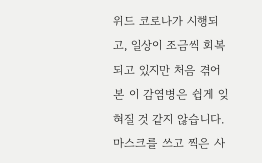위드 코로나가 시행되고, 일상이 조금씩 회복되고 있지만 처음 겪어본 이 감염병은 쉽게 잊혀질 것 같지 않습니다. 마스크를 쓰고 찍은 사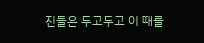진들은 두고두고 이 때를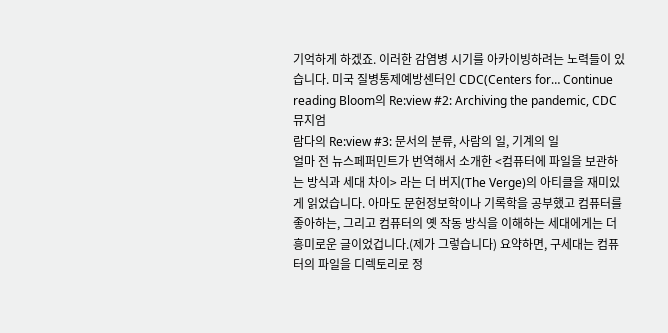기억하게 하겠죠. 이러한 감염병 시기를 아카이빙하려는 노력들이 있습니다. 미국 질병통제예방센터인 CDC(Centers for… Continue reading Bloom의 Re:view #2: Archiving the pandemic, CDC 뮤지엄
람다의 Re:view #3: 문서의 분류, 사람의 일, 기계의 일
얼마 전 뉴스페퍼민트가 번역해서 소개한 <컴퓨터에 파일을 보관하는 방식과 세대 차이> 라는 더 버지(The Verge)의 아티클을 재미있게 읽었습니다. 아마도 문헌정보학이나 기록학을 공부했고 컴퓨터를 좋아하는, 그리고 컴퓨터의 옛 작동 방식을 이해하는 세대에게는 더 흥미로운 글이었겁니다.(제가 그렇습니다) 요약하면, 구세대는 컴퓨터의 파일을 디렉토리로 정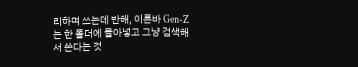리하며 쓰는데 반해, 이른바 Gen-Z는 한 폴더에 몰아넣고 그냥 검색해서 쓴다는 것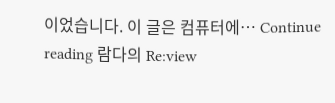이었습니다. 이 글은 컴퓨터에… Continue reading 람다의 Re:view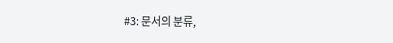#3: 문서의 분류,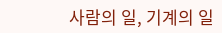사람의 일, 기계의 일